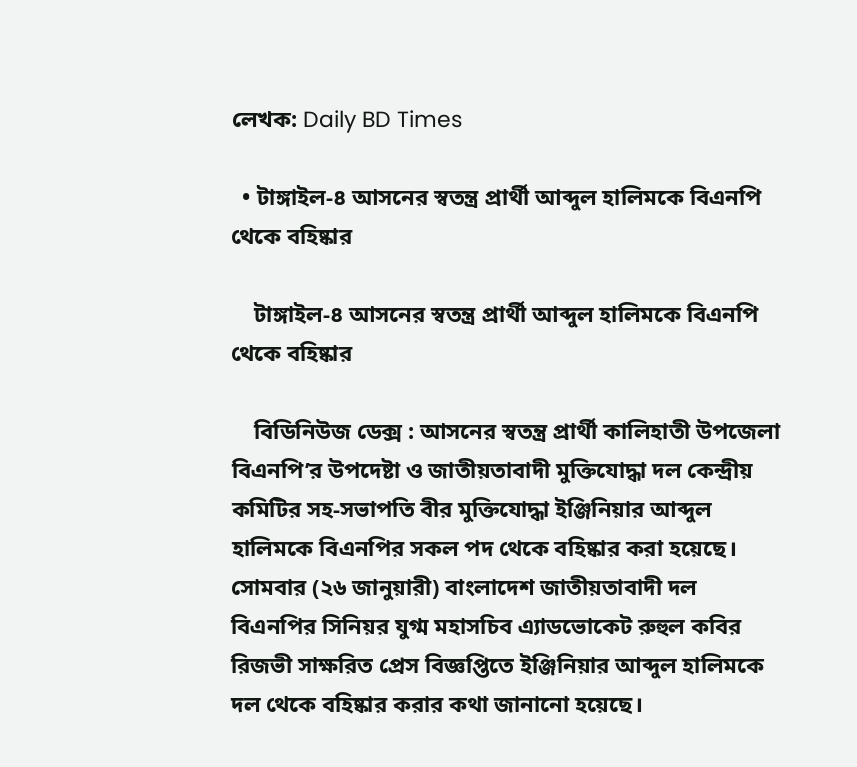লেখক: Daily BD Times

  • টাঙ্গাইল-৪ আসনের স্বতন্ত্র প্রার্থী আব্দুল হালিমকে বিএনপি থেকে বহিষ্কার

    টাঙ্গাইল-৪ আসনের স্বতন্ত্র প্রার্থী আব্দুল হালিমকে বিএনপি থেকে বহিষ্কার

    বিডিনিউজ ডেক্স : আসনের স্বতন্ত্র প্রার্থী কালিহাতী উপজেলা বিএনপি’র উপদেষ্টা ও জাতীয়তাবাদী মুক্তিযোদ্ধা দল কেন্দ্রীয় কমিটির সহ-সভাপতি বীর মুক্তিযোদ্ধা ইঞ্জিনিয়ার আব্দুল হালিমকে বিএনপির সকল পদ থেকে বহিষ্কার করা হয়েছে। সোমবার (২৬ জানুয়ারী) বাংলাদেশ জাতীয়তাবাদী দল বিএনপির সিনিয়র যুগ্ম মহাসচিব এ্যাডভোকেট রুহুল কবির রিজভী সাক্ষরিত প্রেস বিজ্ঞপ্তিতে ইঞ্জিনিয়ার আব্দুল হালিমকে দল থেকে বহিষ্কার করার কথা জানানো হয়েছে।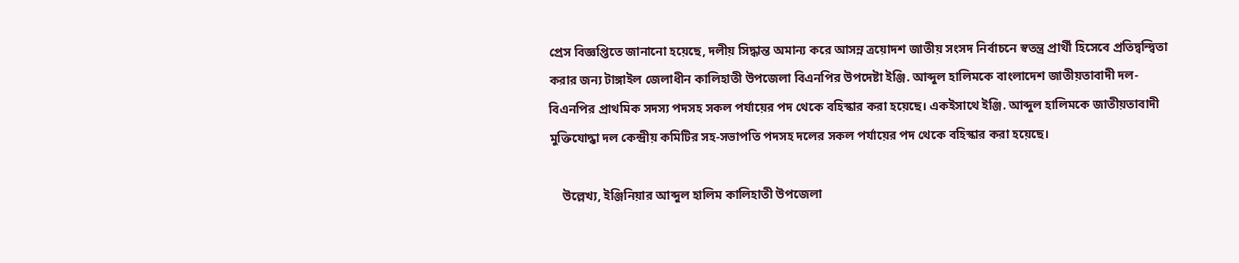প্রেস বিজ্ঞপ্তিতে জানানো হয়েছে, দলীয় সিদ্ধান্ত অমান্য করে আসন্ন ত্রয়োদশ জাতীয় সংসদ নির্বাচনে স্বতন্ত্র প্রার্থী হিসেবে প্রতিদ্বন্দ্বিতা করার জন্য টাঙ্গাইল জেলাধীন কালিহাতী উপজেলা বিএনপির উপদেষ্টা ইঞ্জি. আব্দুল হালিমকে বাংলাদেশ জাতীয়তাবাদী দল-বিএনপির প্রাথমিক সদস্য পদসহ সকল পর্যায়ের পদ থেকে বহিস্কার করা হয়েছে। একইসাথে ইঞ্জি. আব্দুল হালিমকে জাতীয়তাবাদী মুক্তিযোদ্ধা দল কেন্দ্রীয় কমিটির সহ-সভাপতি পদসহ দলের সকল পর্যায়ের পদ থেকে বহিস্কার করা হয়েছে।

    উল্লেখ্য, ইঞ্জিনিয়ার আব্দুল হালিম কালিহাতী উপজেলা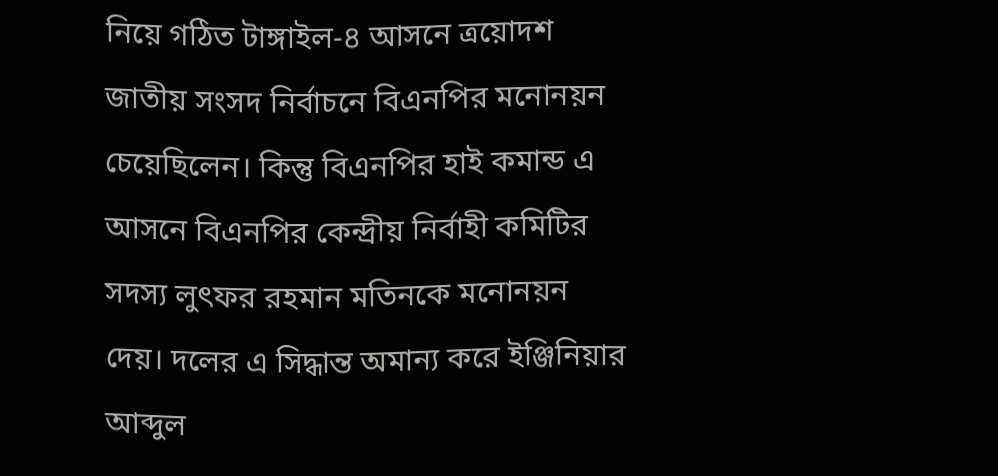নিয়ে গঠিত টাঙ্গাইল-৪ আসনে ত্রয়োদশ জাতীয় সংসদ নির্বাচনে বিএনপির মনোনয়ন চেয়েছিলেন। কিন্তু বিএনপির হাই কমান্ড এ আসনে বিএনপির কেন্দ্রীয় নির্বাহী কমিটির সদস্য লুৎফর রহমান মতিনকে মনোনয়ন দেয়। দলের এ সিদ্ধান্ত অমান্য করে ইঞ্জিনিয়ার আব্দুল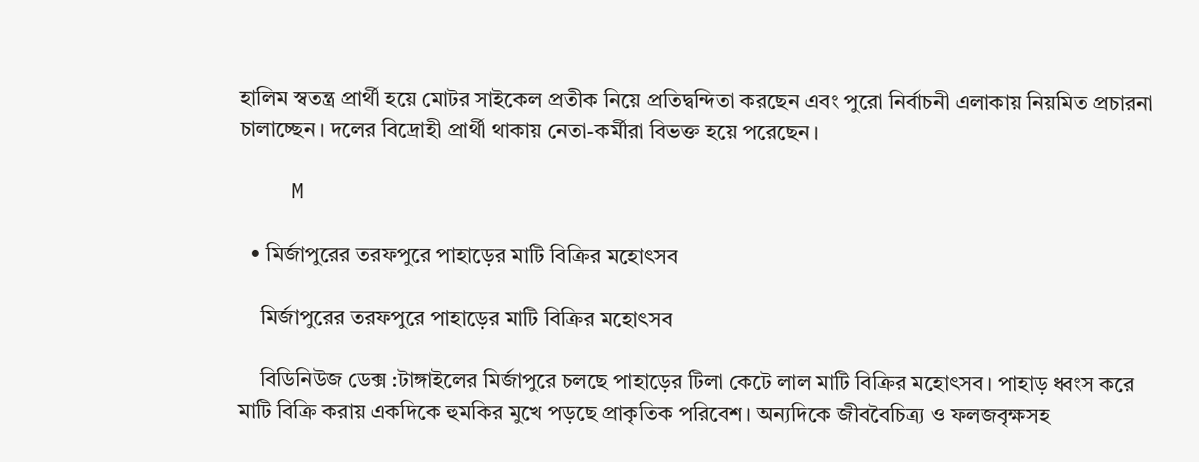হালিম স্বতন্ত্র প্রার্থী হয়ে মোটর সাইকেল প্রতীক নিয়ে প্রতিদ্বন্দিতা করছেন এবং পুরো নির্বাচনী এলাকায় নিয়মিত প্রচারনা চালাচ্ছেন। দলের বিদ্রোহী প্রার্থী থাকায় নেতা-কর্মীরা বিভক্ত হয়ে পরেছেন।

    M

  • মির্জাপুরের তরফপুরে পাহাড়ের মাটি বিক্রির মহোৎসব

    মির্জাপুরের তরফপুরে পাহাড়ের মাটি বিক্রির মহোৎসব

    বিডিনিউজ ডেক্স :টাঙ্গাইলের মির্জাপুরে চলছে পাহাড়ের টিলা কেটে লাল মাটি বিক্রির মহোৎসব। পাহাড় ধ্বংস করে মাটি বিক্রি করায় একদিকে হুমকির মুখে পড়ছে প্রাকৃতিক পরিবেশ। অন্যদিকে জীববৈচিত্র্য ও ফলজবৃক্ষসহ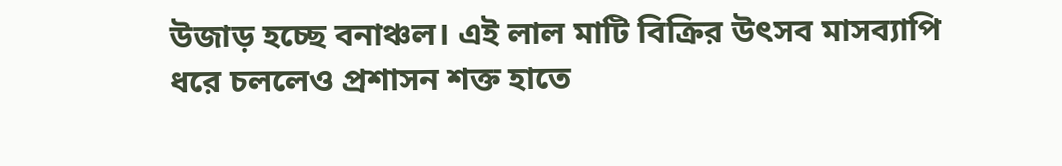উজাড় হচ্ছে বনাঞ্চল। এই লাল মাটি বিক্রির উৎসব মাসব্যাপি ধরে চললেও প্রশাসন শক্ত হাতে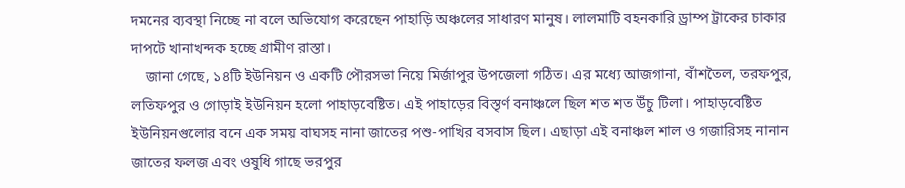দমনের ব্যবস্থা নিচ্ছে না বলে অভিযোগ করেছেন পাহাড়ি অঞ্চলের সাধারণ মানুষ। লালমাটি বহনকারি ড্রাম্প ট্রাকের চাকার দাপটে খানাখন্দক হচ্ছে গ্রামীণ রাস্তা।
    জানা গেছে, ১৪টি ইউনিয়ন ও একটি পৌরসভা নিয়ে মির্জাপুর উপজেলা গঠিত। এর মধ্যে আজগানা, বাঁশতৈল, তরফপুর, লতিফপুর ও গোড়াই ইউনিয়ন হলো পাহাড়বেষ্টিত। এই পাহাড়ের বিস্তৃর্ণ বনাঞ্চলে ছিল শত শত উঁচু টিলা। পাহাড়বেষ্টিত ইউনিয়নগুলোর বনে এক সময় বাঘসহ নানা জাতের পশু-পাখির বসবাস ছিল। এছাড়া এই বনাঞ্চল শাল ও গজারিসহ নানান জাতের ফলজ এবং ওষুধি গাছে ভরপুর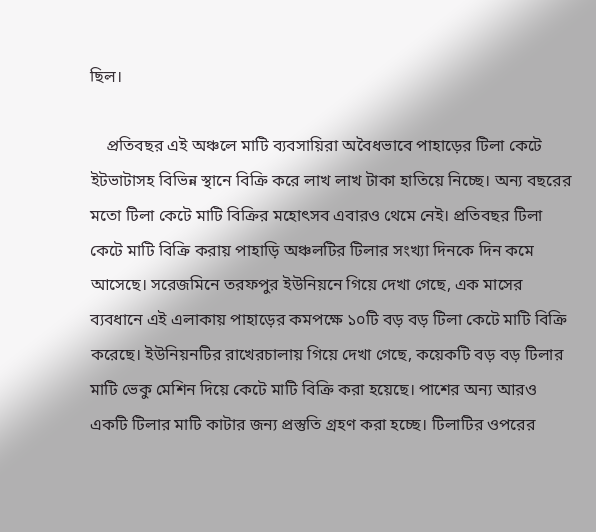ছিল।

    প্রতিবছর এই অঞ্চলে মাটি ব্যবসায়িরা অবৈধভাবে পাহাড়ের টিলা কেটে ইটভাটাসহ বিভিন্ন স্থানে বিক্রি করে লাখ লাখ টাকা হাতিয়ে নিচ্ছে। অন্য বছরের মতো টিলা কেটে মাটি বিক্রির মহোৎসব এবারও থেমে নেই। প্রতিবছর টিলা কেটে মাটি বিক্রি করায় পাহাড়ি অঞ্চলটির টিলার সংখ্যা দিনকে দিন কমে আসেছে। সরেজমিনে তরফপুর ইউনিয়নে গিয়ে দেখা গেছে, এক মাসের ব্যবধানে এই এলাকায় পাহাড়ের কমপক্ষে ১০টি বড় বড় টিলা কেটে মাটি বিক্রি করেছে। ইউনিয়নটির রাখেরচালায় গিয়ে দেখা গেছে, কয়েকটি বড় বড় টিলার মাটি ভেকু মেশিন দিয়ে কেটে মাটি বিক্রি করা হয়েছে। পাশের অন্য আরও একটি টিলার মাটি কাটার জন্য প্রস্তুতি গ্রহণ করা হচ্ছে। টিলাটির ওপরের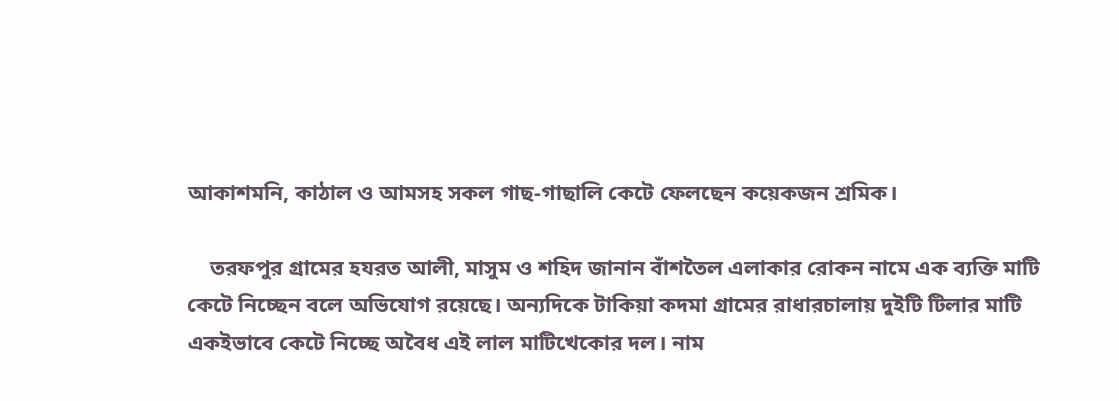আকাশমনি, কাঠাল ও আমসহ সকল গাছ-গাছালি কেটে ফেলছেন কয়েকজন শ্রমিক।

    তরফপুর গ্রামের হযরত আলী, মাসুম ও শহিদ জানান বাঁশতৈল এলাকার রোকন নামে এক ব্যক্তি মাটি কেটে নিচ্ছেন বলে অভিযোগ রয়েছে। অন্যদিকে টাকিয়া কদমা গ্রামের রাধারচালায় দুইটি টিলার মাটি একইভাবে কেটে নিচ্ছে অবৈধ এই লাল মাটিখেকোর দল। নাম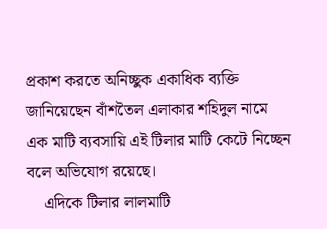প্রকাশ করতে অনিচ্ছুক একাধিক ব্যক্তি জানিয়েছেন বাঁশতৈল এলাকার শহিদুল নামে এক মাটি ব্যবসায়ি এই টিলার মাটি কেটে নিচ্ছেন বলে অভিযোগ রয়েছে।
    এদিকে টিলার লালমাটি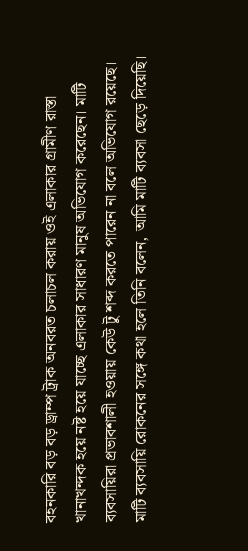বহনকারি বড় বড় ড্রাম্প ট্রাক অনবরত চলাচল করায় ওই এলাকার গ্রামীণ রাস্তা খানাখন্দক হয়ে নষ্ট হয়ে যাচ্ছে এলাকার সাধারণ মানুষ অভিযোগ করেছেন। মাটি ব্যবসায়িরা প্রভাবশালী হওয়ায় কেউ টু শব্দ করতে পারেন না বলে অভিযোগ রয়েছে। মাটি ব্যবসায়ি রোকনের সঙ্গে কথা হলে তিনি বলেন, আমি মাটি ব্যবসা ছেড়ে দিয়েছি।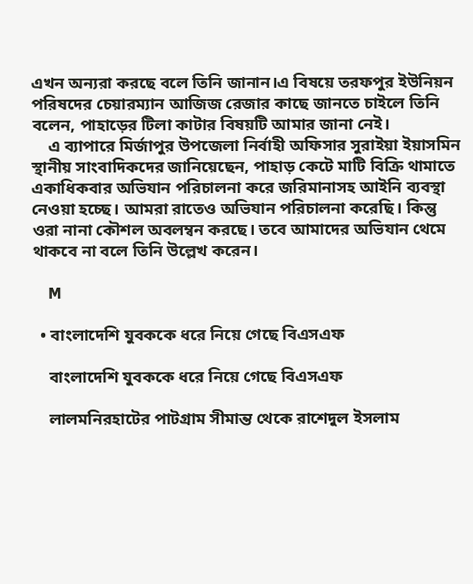এখন অন্যরা করছে বলে তিনি জানান।এ বিষয়ে তরফপুর ইউনিয়ন পরিষদের চেয়ারম্যান আজিজ রেজার কাছে জানতে চাইলে তিনি বলেন, পাহাড়ের টিলা কাটার বিষয়টি আমার জানা নেই।
    এ ব্যাপারে মির্জাপুর উপজেলা নির্বাহী অফিসার সুরাইয়া ইয়াসমিন স্থানীয় সাংবাদিকদের জানিয়েছেন, পাহাড় কেটে মাটি বিক্রি থামাতে একাধিকবার অভিযান পরিচালনা করে জরিমানাসহ আইনি ব্যবস্থা নেওয়া হচ্ছে। আমরা রাতেও অভিযান পরিচালনা করেছি। কিন্তু ওরা নানা কৌশল অবলম্বন করছে। তবে আমাদের অভিযান থেমে থাকবে না বলে তিনি উল্লেখ করেন।

    M

  • বাংলাদেশি যুবককে ধরে নিয়ে গেছে বিএসএফ

    বাংলাদেশি যুবককে ধরে নিয়ে গেছে বিএসএফ

    লালমনিরহাটের পাটগ্রাম সীমান্ত থেকে রাশেদুল ইসলাম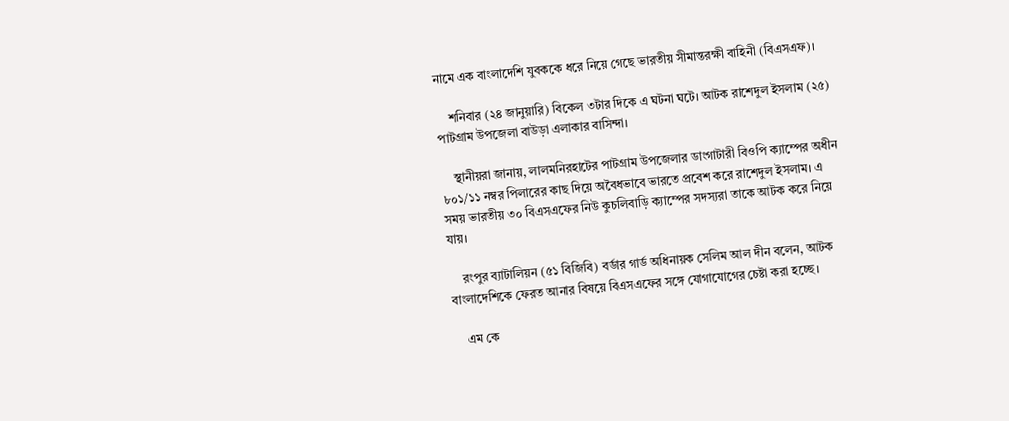নামে এক বাংলাদেশি যুবককে ধরে নিয়ে গেছে ভারতীয় সীমান্তরক্ষী বাহিনী (বিএসএফ)।

    শনিবার (২৪ জানুয়ারি) বিকেল ৩টার দিকে এ ঘটনা ঘটে। আটক রাশেদুল ইসলাম (২৫) পাটগ্রাম উপজেলা বাউড়া এলাকার বাসিন্দা।

    স্থানীয়রা জানায়, লালমনিরহাটের পাটগ্রাম উপজেলার ডাংগাটারী বিওপি ক্যাম্পের অধীন ৮০১/১১ নম্বর পিলারের কাছ দিয়ে অবৈধভাবে ভারতে প্রবেশ করে রাশেদুল ইসলাম। এ সময় ভারতীয় ৩০ বিএসএফের নিউ কুচলিবাড়ি ক্যাম্পের সদস্যরা তাকে আটক করে নিয়ে যায়।

    রংপুর ব্যাটালিয়ন (৫১ বিজিবি) বর্ডার গার্ড অধিনায়ক সেলিম আল দীন বলেন, আটক বাংলাদেশিকে ফেরত আনার বিষয়ে বিএসএফের সঙ্গে যোগাযোগের চেষ্টা করা হচ্ছে।

    এম কে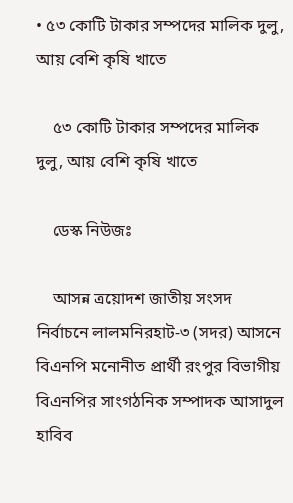• ৫৩ কোটি টাকার সম্পদের মালিক দুলু, আয় বেশি কৃষি খাতে

    ৫৩ কোটি টাকার সম্পদের মালিক দুলু, আয় বেশি কৃষি খাতে

    ডেস্ক নিউজঃ

    আসন্ন ত্রয়োদশ জাতীয় সংসদ নির্বাচনে লালমনিরহাট-৩ (সদর) আসনে বিএনপি মনোনীত প্রার্থী রংপুর বিভাগীয় বিএনপির সাংগঠনিক সম্পাদক আসাদুল হাবিব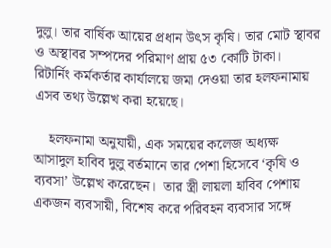দুলু। তার বার্ষিক আয়ের প্রধান উৎস কৃষি। তার মোট স্থাবর ও অস্থাবর সম্পদের পরিমাণ প্রায় ৫৩ কোটি টাকা। রিটার্নিং কর্মকর্তার কার্যালয়ে জমা দেওয়া তার হলফনামায় এসব তথ্য উল্লেখ করা হয়েছে।

    হলফনামা অনুযায়ী, এক সময়ের কলেজ অধ্যক্ষ আসাদুল হাবিব দুলু বর্তমানে তার পেশা হিসেবে ‘কৃষি ও ব্যবসা’ উল্লেখ করেছেন।  তার স্ত্রী লায়লা হাবিব পেশায় একজন ব্যবসায়ী, বিশেষ করে পরিবহন ব্যবসার সঙ্গে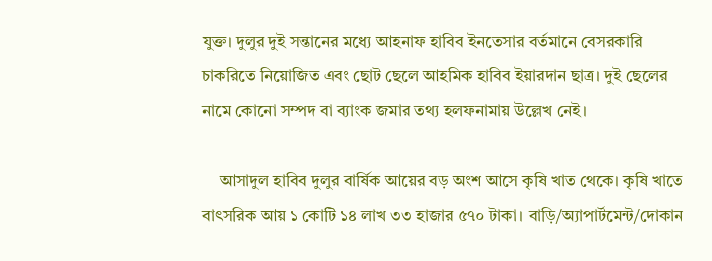যুক্ত। দুলুর দুই সন্তানের মধ্যে আহনাফ হাবিব ইনতেসার বর্তমানে বেসরকারি চাকরিতে নিয়োজিত এবং ছোট ছেলে আহমিক হাবিব ইয়ারদান ছাত্র। দুই ছেলের নামে কোনো সম্পদ বা ব্যাংক জমার তথ্য হলফনামায় উল্লেখ নেই।

    আসাদুল হাবিব দুলুর বার্ষিক আয়ের বড় অংশ আসে কৃষি খাত থেকে। কৃষি খাতে বাৎসরিক আয় ১ কোটি ১৪ লাখ ৩৩ হাজার ৫৭০ টাকা। বাড়ি/অ্যাপার্টমেন্ট/দোকান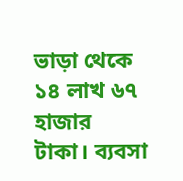ভাড়া থেকে ১৪ লাখ ৬৭ হাজার টাকা। ব্যবসা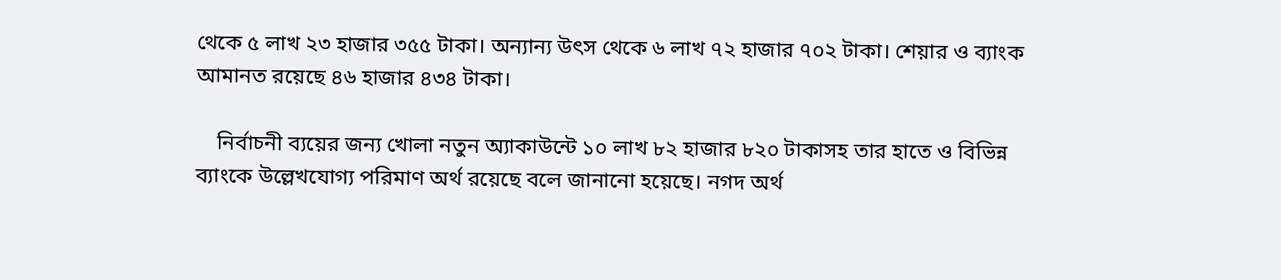থেকে ৫ লাখ ২৩ হাজার ৩৫৫ টাকা। অন্যান্য উৎস থেকে ৬ লাখ ৭২ হাজার ৭০২ টাকা। শেয়ার ও ব্যাংক আমানত রয়েছে ৪৬ হাজার ৪৩৪ টাকা।

    নির্বাচনী ব্যয়ের জন্য খোলা নতুন অ্যাকাউন্টে ১০ লাখ ৮২ হাজার ৮২০ টাকাসহ তার হাতে ও বিভিন্ন ব্যাংকে উল্লেখযোগ্য পরিমাণ অর্থ রয়েছে বলে জানানো হয়েছে। নগদ অর্থ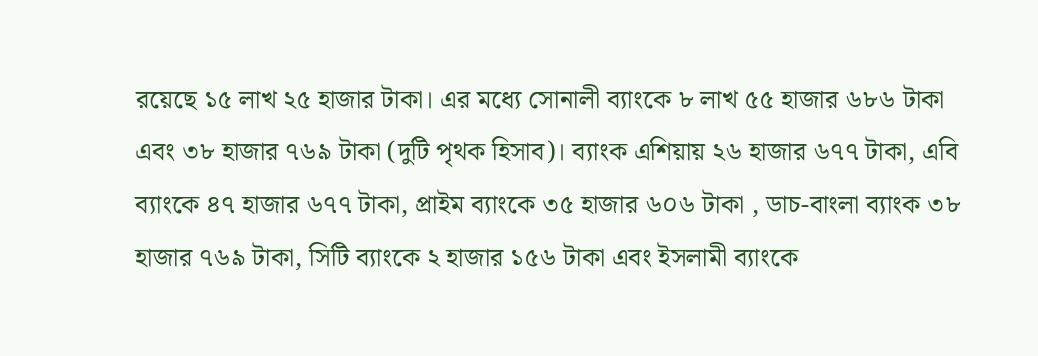রয়েছে ১৫ লাখ ২৫ হাজার টাকা। এর মধ্যে সোনালী ব্যাংকে ৮ লাখ ৫৫ হাজার ৬৮৬ টাকা এবং ৩৮ হাজার ৭৬৯ টাকা (দুটি পৃথক হিসাব)। ব্যাংক এশিয়ায় ২৬ হাজার ৬৭৭ টাকা, এবি ব্যাংকে ৪৭ হাজার ৬৭৭ টাকা, প্রাইম ব্যাংকে ৩৫ হাজার ৬০৬ টাকা , ডাচ-বাংলা ব্যাংক ৩৮ হাজার ৭৬৯ টাকা, সিটি ব্যাংকে ২ হাজার ১৫৬ টাকা এবং ইসলামী ব্যাংকে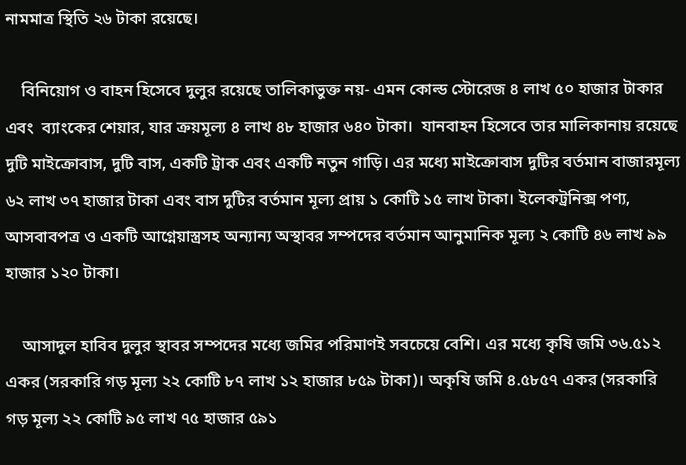নামমাত্র স্থিতি ২৬ টাকা রয়েছে।

    বিনিয়োগ ও বাহন হিসেবে দুলুর রয়েছে তালিকাভুক্ত নয়- এমন কোল্ড স্টোরেজ ৪ লাখ ৫০ হাজার টাকার এবং  ব্যাংকের শেয়ার, যার ক্রয়মূল্য ৪ লাখ ৪৮ হাজার ৬৪০ টাকা।  যানবাহন হিসেবে তার মালিকানায় রয়েছে দুটি মাইক্রোবাস, দুটি বাস, একটি ট্রাক এবং একটি নতুন গাড়ি। এর মধ্যে মাইক্রোবাস দুটির বর্তমান বাজারমূল্য ৬২ লাখ ৩৭ হাজার টাকা এবং বাস দুটির বর্তমান মূল্য প্রায় ১ কোটি ১৫ লাখ টাকা। ইলেকট্রনিক্স পণ্য, আসবাবপত্র ও একটি আগ্নেয়াস্ত্রসহ অন্যান্য অস্থাবর সম্পদের বর্তমান আনুমানিক মূল্য ২ কোটি ৪৬ লাখ ৯৯ হাজার ১২০ টাকা।

    আসাদুল হাবিব দুলুর স্থাবর সম্পদের মধ্যে জমির পরিমাণই সবচেয়ে বেশি। এর মধ্যে কৃষি জমি ৩৬.৫১২ একর (সরকারি গড় মূল্য ২২ কোটি ৮৭ লাখ ১২ হাজার ৮৫৯ টাকা)। অকৃষি জমি ৪.৫৮৫৭ একর (সরকারি গড় মূল্য ২২ কোটি ৯৫ লাখ ৭৫ হাজার ৫৯১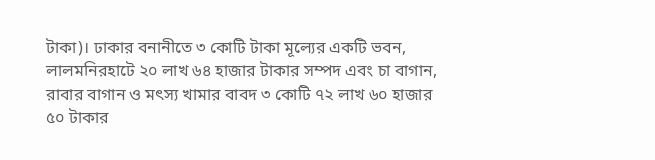টাকা)। ঢাকার বনানীতে ৩ কোটি টাকা মূল্যের একটি ভবন, লালমনিরহাটে ২০ লাখ ৬৪ হাজার টাকার সম্পদ এবং চা বাগান, রাবার বাগান ও মৎস্য খামার বাবদ ৩ কোটি ৭২ লাখ ৬০ হাজার ৫০ টাকার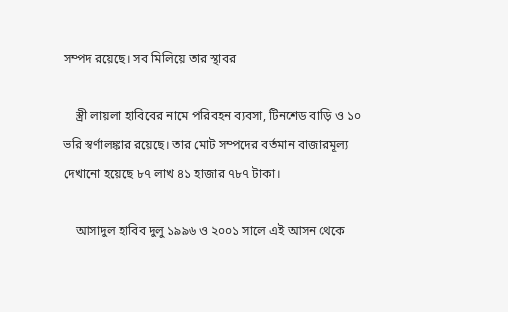সম্পদ রয়েছে। সব মিলিয়ে তার স্থাবর

    স্ত্রী লায়লা হাবিবের নামে পরিবহন ব্যবসা, টিনশেড বাড়ি ও ১০ ভরি স্বর্ণালঙ্কার রয়েছে। তার মোট সম্পদের বর্তমান বাজারমূল্য দেখানো হয়েছে ৮৭ লাখ ৪১ হাজার ৭৮৭ টাকা।

    আসাদুল হাবিব দুলু ১৯৯৬ ও ২০০১ সালে এই আসন থেকে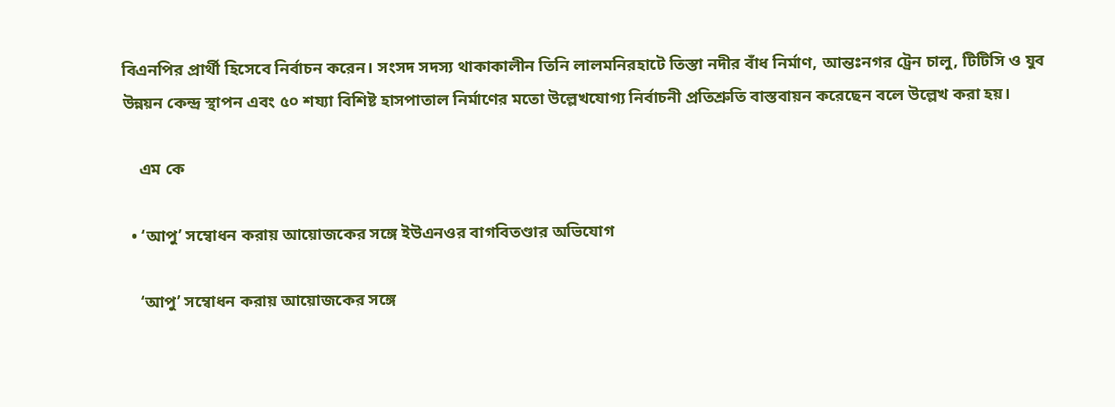বিএনপির প্রার্থী হিসেবে নির্বাচন করেন। সংসদ সদস্য থাকাকালীন তিনি লালমনিরহাটে তিস্তা নদীর বাঁধ নির্মাণ, আন্তঃনগর ট্রেন চালু, টিটিসি ও যুব উন্নয়ন কেন্দ্র স্থাপন এবং ৫০ শয্যা বিশিষ্ট হাসপাতাল নির্মাণের মতো উল্লেখযোগ্য নির্বাচনী প্রতিশ্রুতি বাস্তবায়ন করেছেন বলে উল্লেখ করা হয়।

    এম কে

  • ‘আপু’ সম্বোধন করায় আয়োজকের সঙ্গে ইউএনওর বাগবিতণ্ডার অভিযোগ

    ‘আপু’ সম্বোধন করায় আয়োজকের সঙ্গে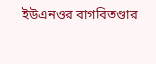ইউএনওর বাগবিতণ্ডার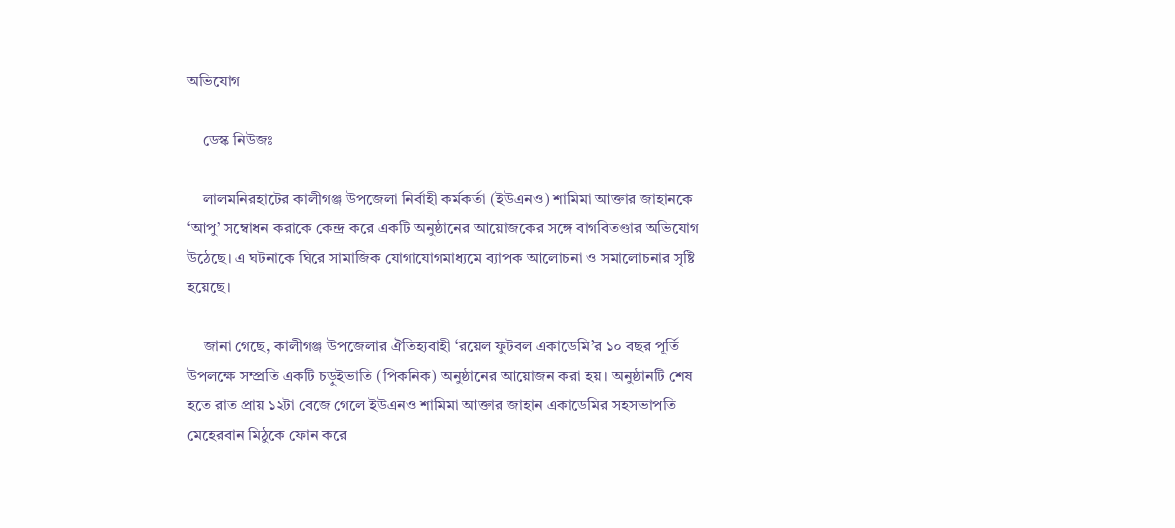অভিযোগ

    ডেস্ক নিউজঃ

    লালমনিরহাটের কালীগঞ্জ উপজেলা নির্বাহী কর্মকর্তা (ইউএনও) শামিমা আক্তার জাহানকে ‘আপু’ সম্বোধন করাকে কেন্দ্র করে একটি অনুষ্ঠানের আয়োজকের সঙ্গে বাগবিতণ্ডার অভিযোগ উঠেছে। এ ঘটনাকে ঘিরে সামাজিক যোগাযোগমাধ্যমে ব্যাপক আলোচনা ও সমালোচনার সৃষ্টি হয়েছে।

    জানা গেছে, কালীগঞ্জ উপজেলার ঐতিহ্যবাহী ‘রয়েল ফুটবল একাডেমি’র ১০ বছর পূর্তি উপলক্ষে সম্প্রতি একটি চড়ুইভাতি (পিকনিক) অনুষ্ঠানের আয়োজন করা হয়। অনুষ্ঠানটি শেষ হতে রাত প্রায় ১২টা বেজে গেলে ইউএনও শামিমা আক্তার জাহান একাডেমির সহসভাপতি মেহেরবান মিঠুকে ফোন করে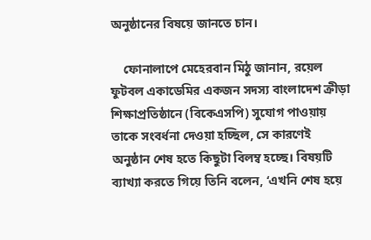অনুষ্ঠানের বিষয়ে জানতে চান।

    ফোনালাপে মেহেরবান মিঠু জানান, রয়েল ফুটবল একাডেমির একজন সদস্য বাংলাদেশ ক্রীড়া শিক্ষাপ্রতিষ্ঠানে (বিকেএসপি) সুযোগ পাওয়ায় তাকে সংবর্ধনা দেওয়া হচ্ছিল, সে কারণেই অনুষ্ঠান শেষ হতে কিছুটা বিলম্ব হচ্ছে। বিষয়টি ব্যাখ্যা করতে গিয়ে তিনি বলেন, ‘এখনি শেষ হয়ে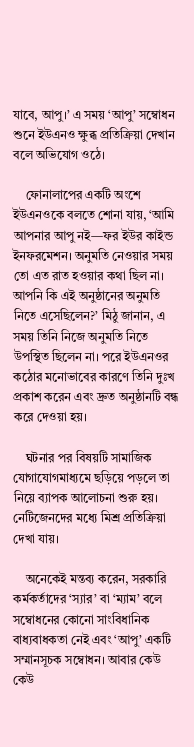যাবে, আপু।’ এ সময় ‘আপু’ সম্বোধন শুনে ইউএনও ক্ষুব্ধ প্রতিক্রিয়া দেখান বলে অভিযোগ ওঠে।

    ফোনালাপের একটি অংশে ইউএনওকে বলতে শোনা যায়, ‘আমি আপনার আপু নই—ফর ইউর কাইন্ড ইনফরমেশন। অনুমতি নেওয়ার সময় তো এত রাত হওয়ার কথা ছিল না। আপনি কি এই অনুষ্ঠানের অনুমতি নিতে এসেছিলেন?’ মিঠু জানান, এ সময় তিনি নিজে অনুমতি নিতে উপস্থিত ছিলেন না। পরে ইউএনওর কঠোর মনোভাবের কারণে তিনি দুঃখ প্রকাশ করেন এবং দ্রুত অনুষ্ঠানটি বন্ধ করে দেওয়া হয়।

    ঘটনার পর বিষয়টি সামাজিক যোগাযোগমাধ্যমে ছড়িয়ে পড়লে তা নিয়ে ব্যাপক আলোচনা শুরু হয়। নেটিজেনদের মধ্যে মিশ্র প্রতিক্রিয়া দেখা যায়।

    অনেকেই মন্তব্য করেন, সরকারি কর্মকর্তাদের ‘স্যার’ বা ‘ম্যাম’ বলে সম্বোধনের কোনো সাংবিধানিক বাধ্যবাধকতা নেই এবং ‘আপু’ একটি সম্মানসূচক সম্বোধন। আবার কেউ কেউ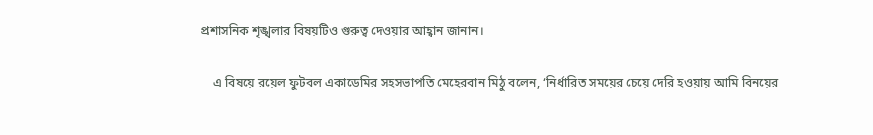প্রশাসনিক শৃঙ্খলার বিষয়টিও গুরুত্ব দেওয়ার আহ্বান জানান।

    এ বিষয়ে রয়েল ফুটবল একাডেমির সহসভাপতি মেহেরবান মিঠু বলেন, ‘নির্ধারিত সময়ের চেয়ে দেরি হওয়ায় আমি বিনয়ের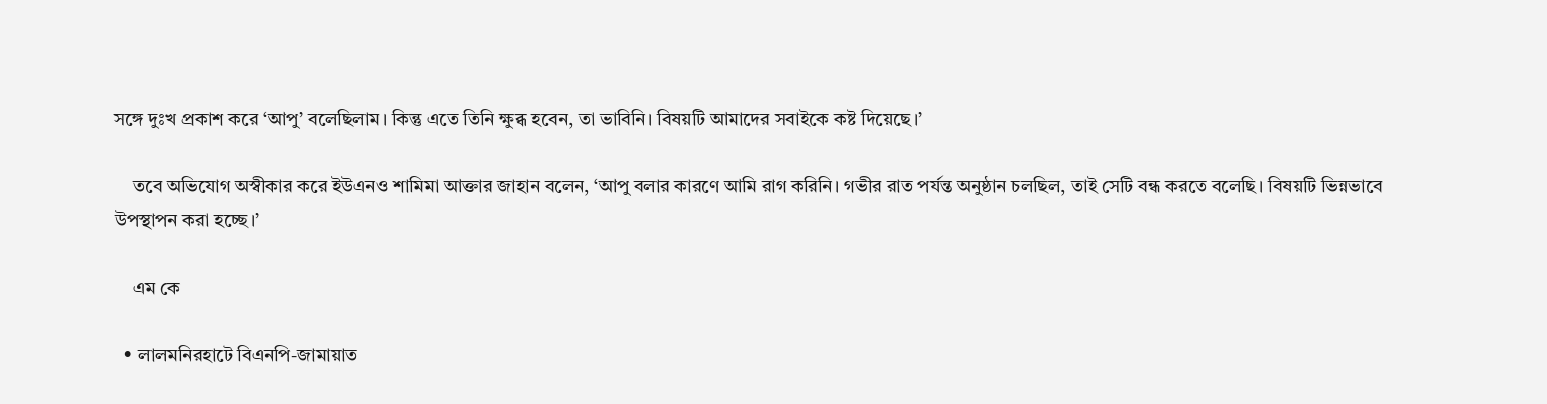সঙ্গে দুঃখ প্রকাশ করে ‘আপু’ বলেছিলাম। কিন্তু এতে তিনি ক্ষুব্ধ হবেন, তা ভাবিনি। বিষয়টি আমাদের সবাইকে কষ্ট দিয়েছে।’

    তবে অভিযোগ অস্বীকার করে ইউএনও শামিমা আক্তার জাহান বলেন, ‘আপু বলার কারণে আমি রাগ করিনি। গভীর রাত পর্যন্ত অনুষ্ঠান চলছিল, তাই সেটি বন্ধ করতে বলেছি। বিষয়টি ভিন্নভাবে উপস্থাপন করা হচ্ছে।’

    এম কে

  • লালমনিরহাটে বিএনপি-জামায়াত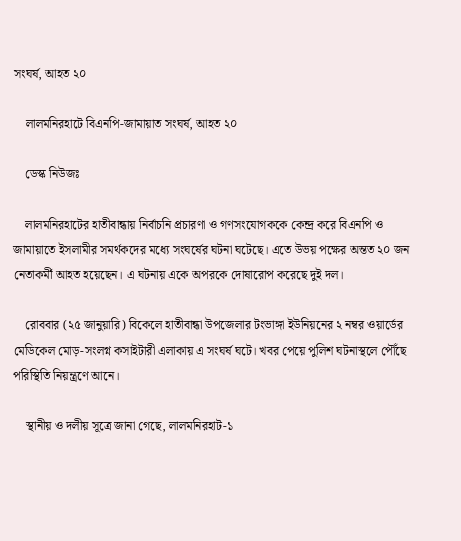সংঘর্ষ, আহত ২০

    লালমনিরহাটে বিএনপি-জামায়াত সংঘর্ষ, আহত ২০

    ডেস্ক নিউজঃ

    লালমনিরহাটের হাতীবান্ধায় নির্বাচনি প্রচারণা ও গণসংযোগককে কেন্দ্র করে বিএনপি ও জামায়াতে ইসলামীর সমর্থকদের মধ্যে সংঘর্ষের ঘটনা ঘটেছে। এতে উভয় পক্ষের অন্তত ২০ জন নেতাকর্মী আহত হয়েছেন। এ ঘটনায় একে অপরকে দোষারোপ করেছে দুই দল।

    রোববার (২৫ জানুয়ারি) বিকেলে হাতীবান্ধা উপজেলার টংভাঙ্গা ইউনিয়নের ২ নম্বর ওয়ার্ডের মেডিকেল মোড়-সংলগ্ন কসাইটারী এলাকায় এ সংঘর্ষ ঘটে। খবর পেয়ে পুলিশ ঘটনাস্থলে পৌঁছে পরিস্থিতি নিয়ন্ত্রণে আনে।

    স্থানীয় ও দলীয় সূত্রে জানা গেছে, লালমনিরহাট-১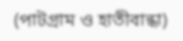(পাটগ্রাম ও হাতীবান্ধা)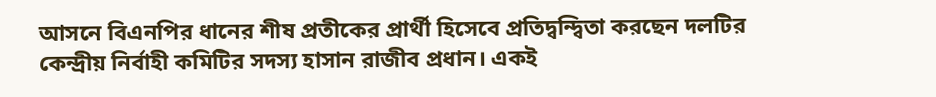আসনে বিএনপির ধানের শীষ প্রতীকের প্রার্থী হিসেবে প্রতিদ্বন্দ্বিতা করছেন দলটির কেন্দ্রীয় নির্বাহী কমিটির সদস্য হাসান রাজীব প্রধান। একই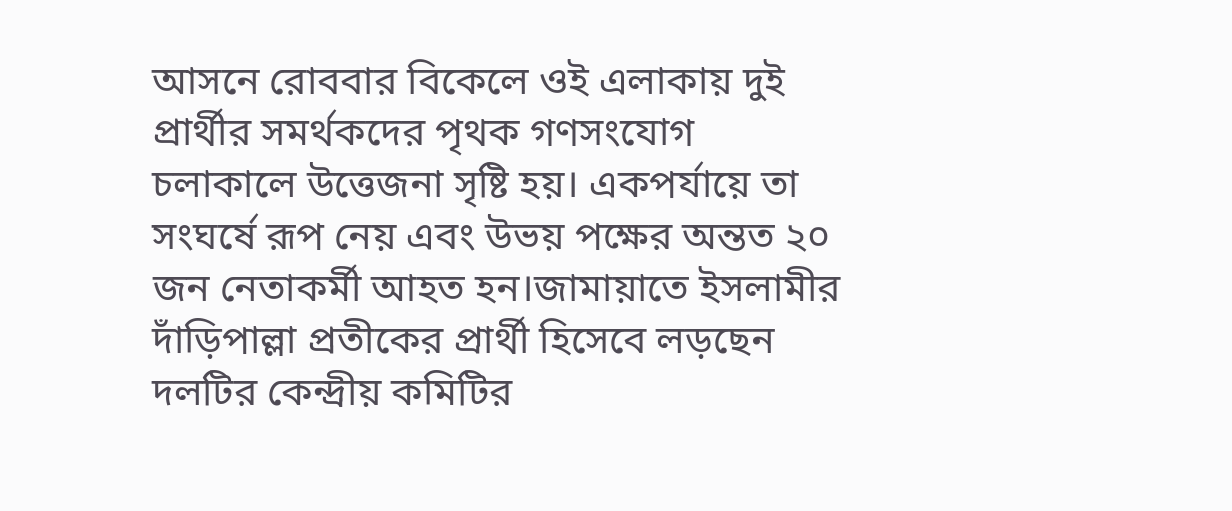আসনে রোববার বিকেলে ওই এলাকায় দুই প্রার্থীর সমর্থকদের পৃথক গণসংযোগ চলাকালে উত্তেজনা সৃষ্টি হয়। একপর্যায়ে তা সংঘর্ষে রূপ নেয় এবং উভয় পক্ষের অন্তত ২০ জন নেতাকর্মী আহত হন।জামায়াতে ইসলামীর দাঁড়িপাল্লা প্রতীকের প্রার্থী হিসেবে লড়ছেন দলটির কেন্দ্রীয় কমিটির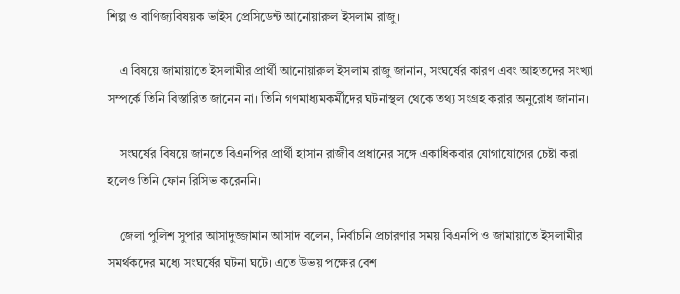শিল্প ও বাণিজ্যবিষয়ক ভাইস প্রেসিডেন্ট আনোয়ারুল ইসলাম রাজু।

    এ বিষয়ে জামায়াতে ইসলামীর প্রার্থী আনোয়ারুল ইসলাম রাজু জানান, সংঘর্ষের কারণ এবং আহতদের সংখ্যা সম্পর্কে তিনি বিস্তারিত জানেন না। তিনি গণমাধ্যমকর্মীদের ঘটনাস্থল থেকে তথ্য সংগ্রহ করার অনুরোধ জানান।

    সংঘর্ষের বিষয়ে জানতে বিএনপির প্রার্থী হাসান রাজীব প্রধানের সঙ্গে একাধিকবার যোগাযোগের চেষ্টা করা হলেও তিনি ফোন রিসিভ করেননি।

    জেলা পুলিশ সুপার আসাদুজ্জামান আসাদ বলেন, নির্বাচনি প্রচারণার সময় বিএনপি ও জামায়াতে ইসলামীর সমর্থকদের মধ্যে সংঘর্ষের ঘটনা ঘটে। এতে উভয় পক্ষের বেশ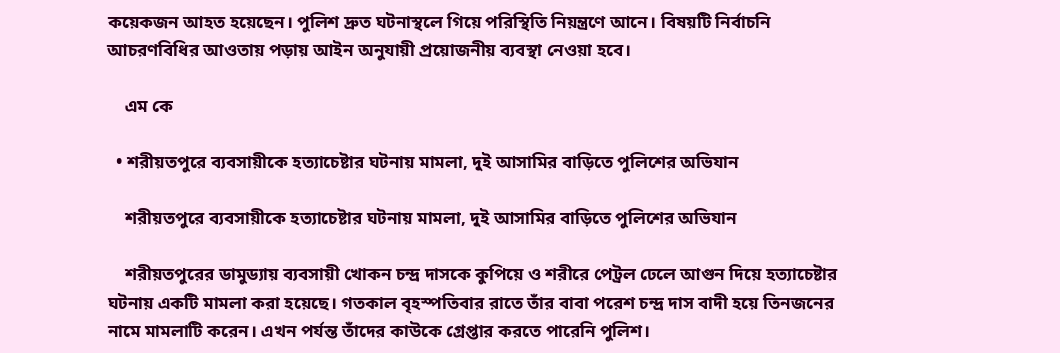কয়েকজন আহত হয়েছেন। পুলিশ দ্রুত ঘটনাস্থলে গিয়ে পরিস্থিতি নিয়ন্ত্রণে আনে। বিষয়টি নির্বাচনি আচরণবিধির আওতায় পড়ায় আইন অনুযায়ী প্রয়োজনীয় ব্যবস্থা নেওয়া হবে।

    এম কে

  • শরীয়তপুরে ব্যবসায়ীকে হত্যাচেষ্টার ঘটনায় মামলা, দুই আসামির বাড়িতে পুলিশের অভিযান

    শরীয়তপুরে ব্যবসায়ীকে হত্যাচেষ্টার ঘটনায় মামলা, দুই আসামির বাড়িতে পুলিশের অভিযান

    শরীয়তপুরের ডামুড্যায় ব্যবসায়ী খোকন চন্দ্র দাসকে কুপিয়ে ও শরীরে পেট্রল ঢেলে আগুন দিয়ে হত্যাচেষ্টার ঘটনায় একটি মামলা করা হয়েছে। গতকাল বৃহস্পতিবার রাতে তাঁর বাবা পরেশ চন্দ্র দাস বাদী হয়ে তিনজনের নামে মামলাটি করেন। এখন পর্যন্ত তাঁদের কাউকে গ্রেপ্তার করতে পারেনি পুলিশ।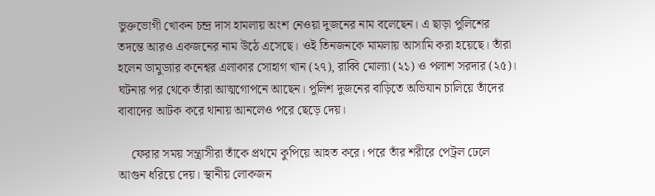ভুক্তভোগী খোকন চন্দ্র দাস হামলায় অংশ নেওয়া দুজনের নাম বলেছেন। এ ছাড়া পুলিশের তদন্তে আরও একজনের নাম উঠে এসেছে। ওই তিনজনকে মামলায় আসামি করা হয়েছে। তাঁরা হলেন ডামুড্যার কনেশ্বর এলাকার সোহাগ খান (২৭), রাব্বি মোল্যা (২১) ও পলাশ সরদার (২৫)। ঘটনার পর থেকে তাঁরা আত্মগোপনে আছেন। পুলিশ দুজনের বাড়িতে অভিযান চালিয়ে তাঁদের বাবাদের আটক করে থানায় আনলেও পরে ছেড়ে দেয়।

    ফেরার সময় সন্ত্রাসীরা তাঁকে প্রথমে কুপিয়ে আহত করে। পরে তাঁর শরীরে পেট্রল ঢেলে আগুন ধরিয়ে দেয়। স্থানীয় লোকজন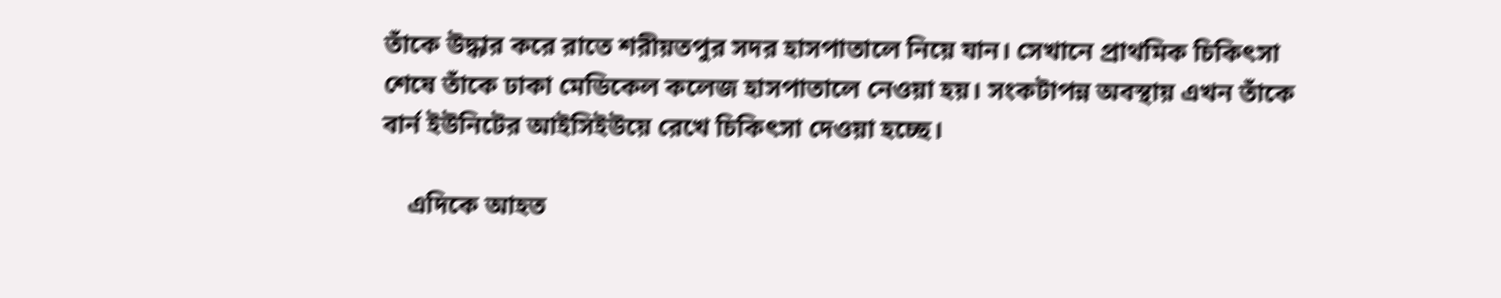তাঁকে উদ্ধার করে রাতে শরীয়তপুর সদর হাসপাতালে নিয়ে যান। সেখানে প্রাথমিক চিকিৎসা শেষে তাঁকে ঢাকা মেডিকেল কলেজ হাসপাতালে নেওয়া হয়। সংকটাপন্ন অবস্থায় এখন তাঁকে বার্ন ইউনিটের আইসিইউয়ে রেখে চিকিৎসা দেওয়া হচ্ছে।

    এদিকে আহত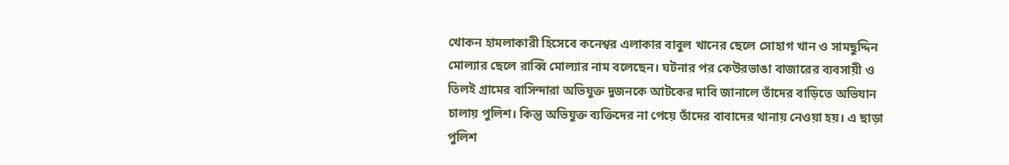খোকন হামলাকারী হিসেবে কনেশ্বর এলাকার বাবুল খানের ছেলে সোহাগ খান ও সামছুদ্দিন মোল্যার ছেলে রাব্বি মোল্যার নাম বলেছেন। ঘটনার পর কেউরভাঙা বাজারের ব্যবসায়ী ও তিলই গ্রামের বাসিন্দারা অভিযুক্ত দুজনকে আটকের দাবি জানালে তাঁদের বাড়িতে অভিযান চালায় পুলিশ। কিন্তু অভিযুক্ত ব্যক্তিদের না পেয়ে তাঁদের বাবাদের থানায় নেওয়া হয়। এ ছাড়া পুলিশ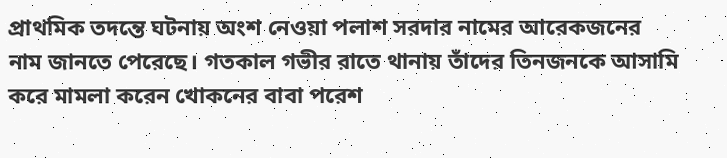প্রাথমিক তদন্তে ঘটনায় অংশ নেওয়া পলাশ সরদার নামের আরেকজনের নাম জানতে পেরেছে। গতকাল গভীর রাতে থানায় তাঁদের তিনজনকে আসামি করে মামলা করেন খোকনের বাবা পরেশ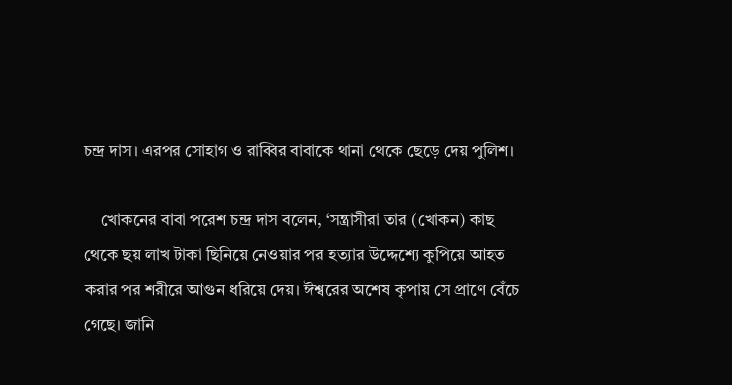চন্দ্র দাস। এরপর সোহাগ ও রাব্বির বাবাকে থানা থেকে ছেড়ে দেয় পুলিশ।

    খোকনের বাবা পরেশ চন্দ্র দাস বলেন, ‘সন্ত্রাসীরা তার (খোকন) কাছ থেকে ছয় লাখ টাকা ছিনিয়ে নেওয়ার পর হত্যার উদ্দেশ্যে কুপিয়ে আহত করার পর শরীরে আগুন ধরিয়ে দেয়। ঈশ্বরের অশেষ কৃপায় সে প্রাণে বেঁচে গেছে। জানি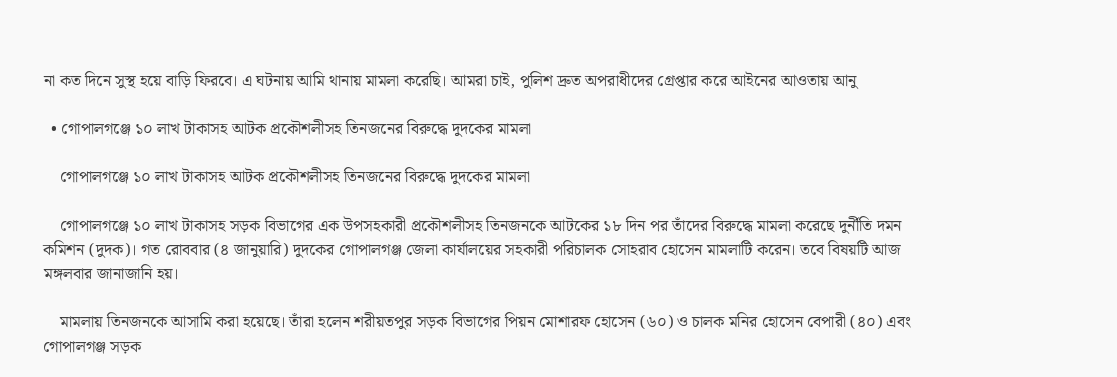না কত দিনে সুস্থ হয়ে বাড়ি ফিরবে। এ ঘটনায় আমি থানায় মামলা করেছি। আমরা চাই, পুলিশ দ্রুত অপরাধীদের গ্রেপ্তার করে আইনের আওতায় আনু

  • গোপালগঞ্জে ১০ লাখ টাকাসহ আটক প্রকৌশলীসহ তিনজনের বিরুদ্ধে দুদকের মামলা

    গোপালগঞ্জে ১০ লাখ টাকাসহ আটক প্রকৌশলীসহ তিনজনের বিরুদ্ধে দুদকের মামলা

    গোপালগঞ্জে ১০ লাখ টাকাসহ সড়ক বিভাগের এক উপসহকারী প্রকৌশলীসহ তিনজনকে আটকের ১৮ দিন পর তাঁদের বিরুদ্ধে মামলা করেছে দুর্নীতি দমন কমিশন (দুদক)। গত রোববার (৪ জানুয়ারি) দুদকের গোপালগঞ্জ জেলা কার্যালয়ের সহকারী পরিচালক সোহরাব হোসেন মামলাটি করেন। তবে বিষয়টি আজ মঙ্গলবার জানাজানি হয়।

    মামলায় তিনজনকে আসামি করা হয়েছে। তাঁরা হলেন শরীয়তপুর সড়ক বিভাগের পিয়ন মোশারফ হোসেন (৬০) ও চালক মনির হোসেন বেপারী (৪০) এবং গোপালগঞ্জ সড়ক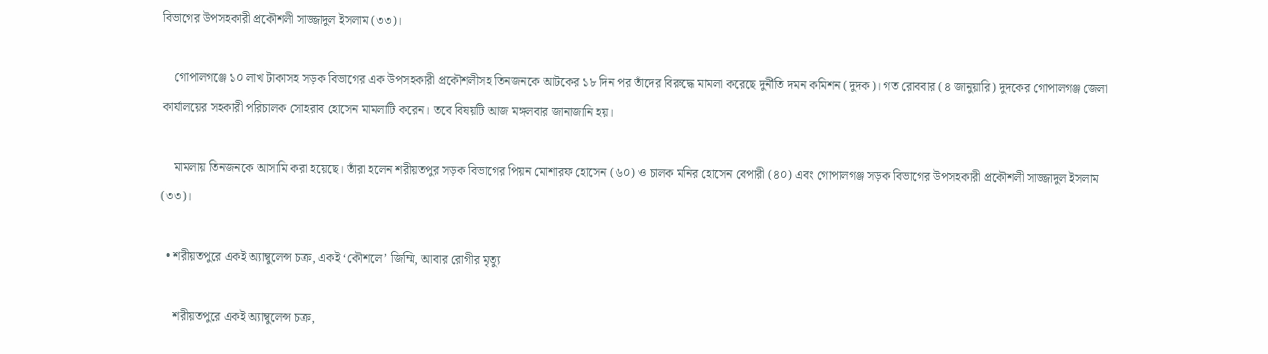বিভাগের উপসহকারী প্রকৌশলী সাজ্জাদুল ইসলাম (৩৩)।

    গোপালগঞ্জে ১০ লাখ টাকাসহ সড়ক বিভাগের এক উপসহকারী প্রকৌশলীসহ তিনজনকে আটকের ১৮ দিন পর তাঁদের বিরুদ্ধে মামলা করেছে দুর্নীতি দমন কমিশন (দুদক)। গত রোববার (৪ জানুয়ারি) দুদকের গোপালগঞ্জ জেলা কার্যালয়ের সহকারী পরিচালক সোহরাব হোসেন মামলাটি করেন। তবে বিষয়টি আজ মঙ্গলবার জানাজানি হয়।

    মামলায় তিনজনকে আসামি করা হয়েছে। তাঁরা হলেন শরীয়তপুর সড়ক বিভাগের পিয়ন মোশারফ হোসেন (৬০) ও চালক মনির হোসেন বেপারী (৪০) এবং গোপালগঞ্জ সড়ক বিভাগের উপসহকারী প্রকৌশলী সাজ্জাদুল ইসলাম (৩৩)।

  • শরীয়তপুরে একই অ্যাম্বুলেন্স চক্র, একই ‘কৌশলে’ জিম্মি, আবার রোগীর মৃত্যু

    শরীয়তপুরে একই অ্যাম্বুলেন্স চক্র,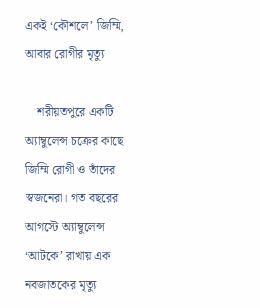একই ‘কৌশলে’ জিম্মি, আবার রোগীর মৃত্যু

    শরীয়তপুরে একটি অ্যাম্বুলেন্স চক্রের কাছে জিম্মি রোগী ও তাঁদের স্বজনেরা। গত বছরের আগস্টে অ্যাম্বুলেন্স ‘আটকে’ রাখায় এক নবজাতকের মৃত্যু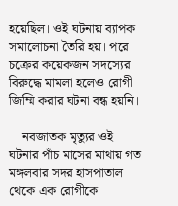হয়েছিল। ওই ঘটনায় ব্যাপক সমালোচনা তৈরি হয়। পরে চক্রের কয়েকজন সদস্যের বিরুদ্ধে মামলা হলেও রোগী জিম্মি করার ঘটনা বন্ধ হয়নি।

    নবজাতক মৃত্যুর ওই ঘটনার পাঁচ মাসের মাথায় গত মঙ্গলবার সদর হাসপাতাল থেকে এক রোগীকে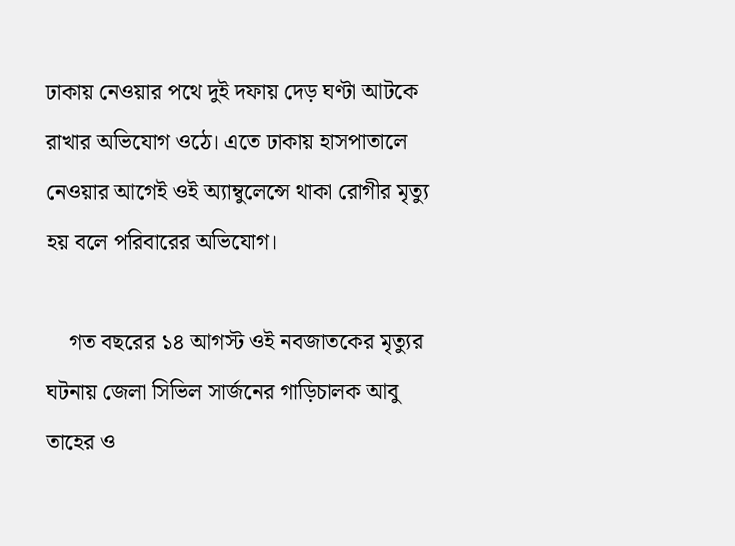ঢাকায় নেওয়ার পথে দুই দফায় দেড় ঘণ্টা আটকে রাখার অভিযোগ ওঠে। এতে ঢাকায় হাসপাতালে নেওয়ার আগেই ওই অ্যাম্বুলেন্সে থাকা রোগীর মৃত্যু হয় বলে পরিবারের অভিযোগ।

    গত বছরের ১৪ আগস্ট ওই নবজাতকের মৃত্যুর ঘটনায় জেলা সিভিল সার্জনের গাড়িচালক আবু তাহের ও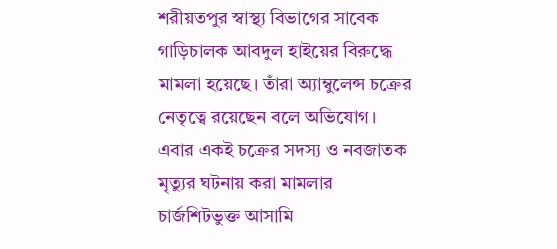শরীয়তপুর স্বাস্থ্য বিভাগের সাবেক গাড়িচালক আবদুল হাইয়ের বিরুদ্ধে মামলা হয়েছে। তাঁরা অ্যাম্বুলেন্স চক্রের নেতৃত্বে রয়েছেন বলে অভিযোগ। এবার একই চক্রের সদস্য ও নবজাতক মৃত্যুর ঘটনায় করা মামলার চার্জশিটভুক্ত আসামি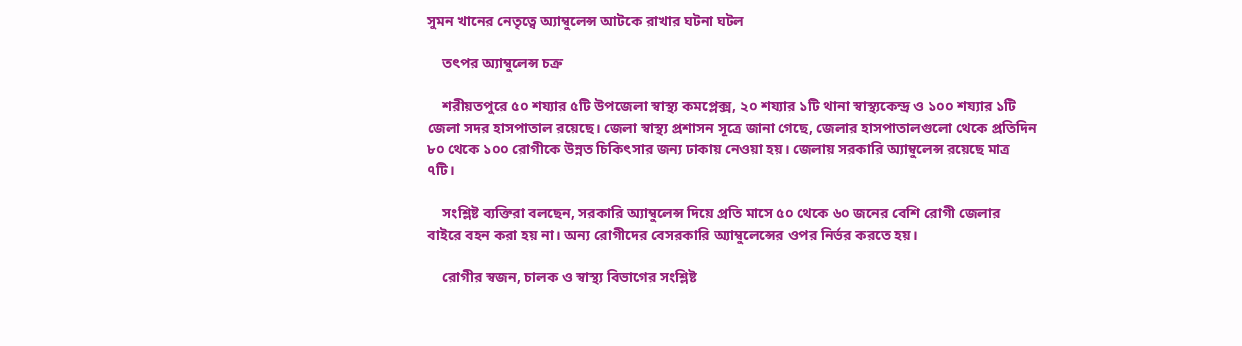সুমন খানের নেতৃত্বে অ্যাম্বুলেন্স আটকে রাখার ঘটনা ঘটল

    তৎপর অ্যাম্বুলেন্স চক্র

    শরীয়তপুরে ৫০ শয্যার ৫টি উপজেলা স্বাস্থ্য কমপ্লেক্স, ২০ শয্যার ১টি থানা স্বাস্থ্যকেন্দ্র ও ১০০ শয্যার ১টি জেলা সদর হাসপাতাল রয়েছে। জেলা স্বাস্থ্য প্রশাসন সূত্রে জানা গেছে, জেলার হাসপাতালগুলো থেকে প্রতিদিন ৮০ থেকে ১০০ রোগীকে উন্নত চিকিৎসার জন্য ঢাকায় নেওয়া হয়। জেলায় সরকারি অ্যাম্বুলেন্স রয়েছে মাত্র ৭টি।

    সংশ্লিষ্ট ব্যক্তিরা বলছেন, সরকারি অ্যাম্বুলেন্স দিয়ে প্রতি মাসে ৫০ থেকে ৬০ জনের বেশি রোগী জেলার বাইরে বহন করা হয় না। অন্য রোগীদের বেসরকারি অ্যাম্বুলেন্সের ওপর নির্ভর করতে হয়।

    রোগীর স্বজন, চালক ও স্বাস্থ্য বিভাগের সংশ্লিষ্ট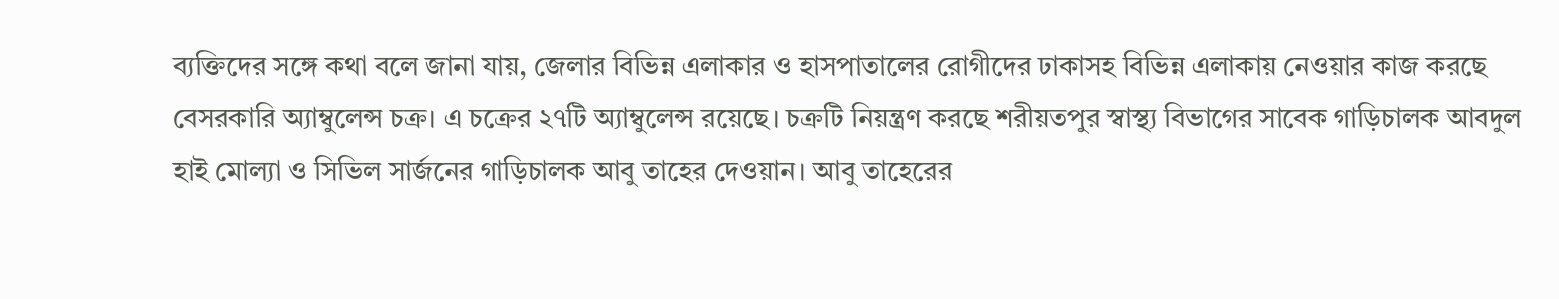ব্যক্তিদের সঙ্গে কথা বলে জানা যায়, জেলার বিভিন্ন এলাকার ও হাসপাতালের রোগীদের ঢাকাসহ বিভিন্ন এলাকায় নেওয়ার কাজ করছে বেসরকারি অ্যাম্বুলেন্স চক্র। এ চক্রের ২৭টি অ্যাম্বুলেন্স রয়েছে। চক্রটি নিয়ন্ত্রণ করছে শরীয়তপুর স্বাস্থ্য বিভাগের সাবেক গাড়িচালক আবদুল হাই মোল্যা ও সিভিল সার্জনের গাড়িচালক আবু তাহের দেওয়ান। আবু তাহেরের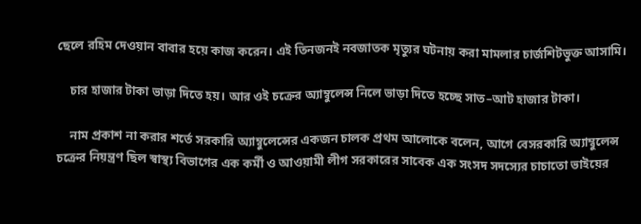ছেলে রহিম দেওয়ান বাবার হয়ে কাজ করেন। এই তিনজনই নবজাতক মৃত্যুর ঘটনায় করা মামলার চার্জশিটভুক্ত আসামি।

    চার হাজার টাকা ভাড়া দিতে হয়। আর ওই চক্রের অ্যাম্বুলেন্স নিলে ভাড়া দিতে হচ্ছে সাত–আট হাজার টাকা।

    নাম প্রকাশ না করার শর্তে সরকারি অ্যাম্বুলেন্সের একজন চালক প্রথম আলোকে বলেন, আগে বেসরকারি অ্যাম্বুলেন্স চক্রের নিয়ন্ত্রণ ছিল স্বাস্থ্য বিভাগের এক কর্মী ও আওয়ামী লীগ সরকারের সাবেক এক সংসদ সদস্যের চাচাতো ভাইয়ের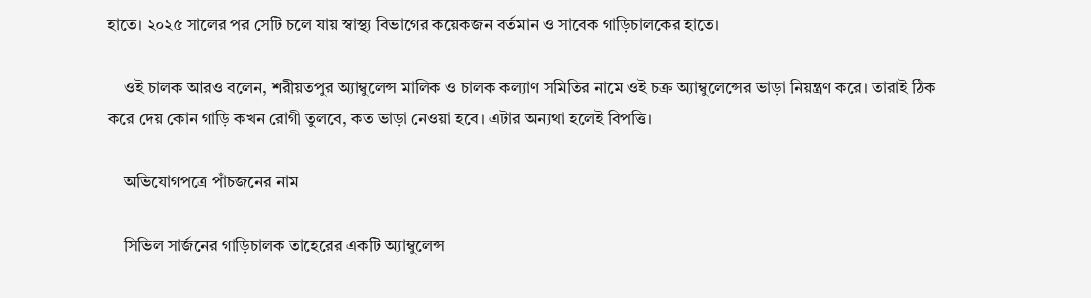হাতে। ২০২৫ সালের পর সেটি চলে যায় স্বাস্থ্য বিভাগের কয়েকজন বর্তমান ও সাবেক গাড়িচালকের হাতে।

    ওই চালক আরও বলেন, শরীয়তপুর অ্যাম্বুলেন্স মালিক ও চালক কল্যাণ সমিতির নামে ওই চক্র অ্যাম্বুলেন্সের ভাড়া নিয়ন্ত্রণ করে। তারাই ঠিক করে দেয় কোন গাড়ি কখন রোগী তুলবে, কত ভাড়া নেওয়া হবে। এটার অন্যথা হলেই বিপত্তি।

    অভিযোগপত্রে পাঁচজনের নাম

    সিভিল সার্জনের গাড়িচালক তাহেরের একটি অ্যাম্বুলেন্স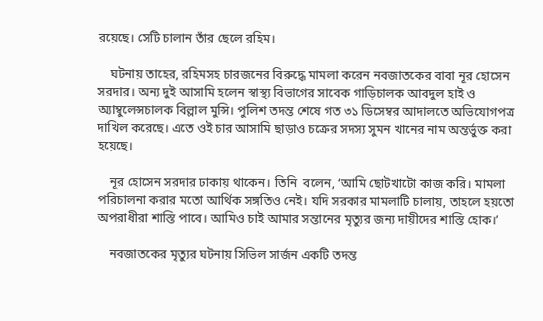রয়েছে। সেটি চালান তাঁর ছেলে রহিম।

    ঘটনায় তাহের, রহিমসহ চারজনের বিরুদ্ধে মামলা করেন নবজাতকের বাবা নূর হোসেন সরদার। অন্য দুই আসামি হলেন স্বাস্থ্য বিভাগের সাবেক গাড়িচালক আবদুল হাই ও অ্যাম্বুলেন্সচালক বিল্লাল মুন্সি। পুলিশ তদন্ত শেষে গত ৩১ ডিসেম্বর আদালতে অভিযোগপত্র দাখিল করেছে। এতে ওই চার আসামি ছাড়াও চক্রের সদস্য সুমন খানের নাম অন্তর্ভুক্ত করা হয়েছে।

    নূর হোসেন সরদার ঢাকায় থাকেন। তিনি  বলেন, ‘আমি ছোটখাটো কাজ করি। মামলা পরিচালনা করার মতো আর্থিক সঙ্গতিও নেই। যদি সরকার মামলাটি চালায়, তাহলে হয়তো অপরাধীরা শাস্তি পাবে। আমিও চাই আমার সন্তানের মৃত্যুর জন্য দায়ীদের শাস্তি হোক।’

    নবজাতকের মৃত্যুর ঘটনায় সিভিল সার্জন একটি তদন্ত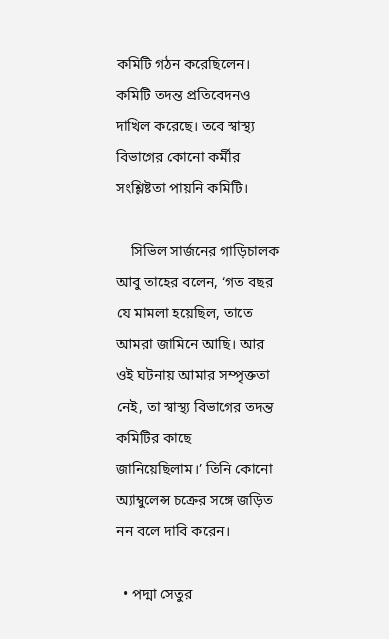কমিটি গঠন করেছিলেন। কমিটি তদন্ত প্রতিবেদনও দাখিল করেছে। তবে স্বাস্থ্য বিভাগের কোনো কর্মীর সংশ্লিষ্টতা পায়নি কমিটি।

    সিভিল সার্জনের গাড়িচালক আবু তাহের বলেন, ‘গত বছর যে মামলা হয়েছিল, তাতে আমরা জামিনে আছি। আর ওই ঘটনায় আমার সম্পৃক্ততা নেই, তা স্বাস্থ্য বিভাগের তদন্ত কমিটির কাছে জানিয়েছিলাম।’ তিনি কোনো অ্যাম্বুলেন্স চক্রের সঙ্গে জড়িত নন বলে দাবি করেন।

  • পদ্মা সেতুর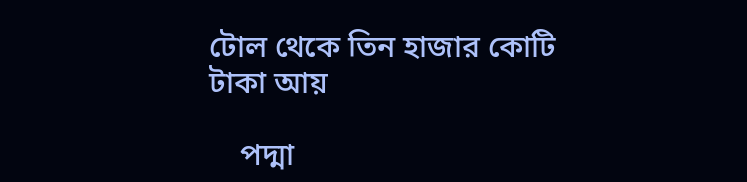টোল থেকে তিন হাজার কোটি টাকা আয়

    পদ্মা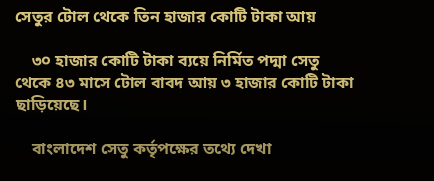সেতুর টোল থেকে তিন হাজার কোটি টাকা আয়

    ৩০ হাজার কোটি টাকা ব্যয়ে নির্মিত পদ্মা সেতু থেকে ৪৩ মাসে টোল বাবদ আয় ৩ হাজার কোটি টাকা ছাড়িয়েছে।

    বাংলাদেশ সেতু কর্তৃপক্ষের তথ্যে দেখা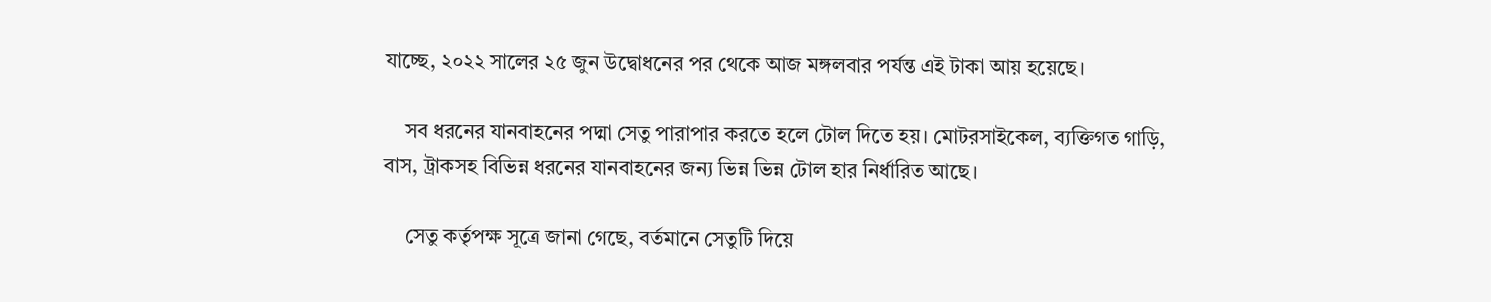যাচ্ছে, ২০২২ সালের ২৫ জুন উদ্বোধনের পর থেকে আজ মঙ্গলবার পর্যন্ত এই টাকা আয় হয়েছে।

    সব ধরনের যানবাহনের পদ্মা সেতু পারাপার করতে হলে টোল দিতে হয়। মোটরসাইকেল, ব্যক্তিগত গাড়ি, বাস, ট্রাকসহ বিভিন্ন ধরনের যানবাহনের জন্য ভিন্ন ভিন্ন টোল হার নির্ধারিত আছে।

    সেতু কর্তৃপক্ষ সূত্রে জানা গেছে, বর্তমানে সেতুটি দিয়ে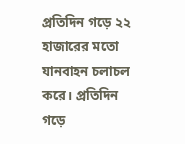প্রতিদিন গড়ে ২২ হাজারের মতো যানবাহন চলাচল করে। প্রতিদিন গড়ে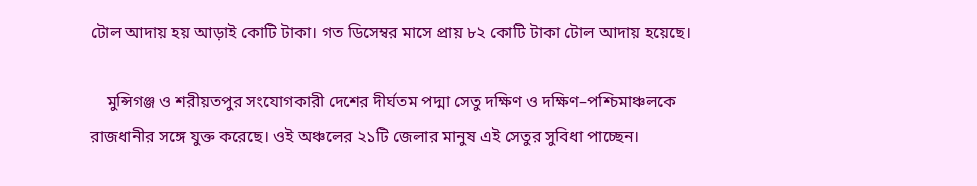টোল আদায় হয় আড়াই কোটি টাকা। গত ডিসেম্বর মাসে প্রায় ৮২ কোটি টাকা টোল আদায় হয়েছে।

    মুন্সিগঞ্জ ও শরীয়তপুর সংযোগকারী দেশের দীর্ঘতম পদ্মা সেতু দক্ষিণ ও দক্ষিণ–পশ্চিমাঞ্চলকে রাজধানীর সঙ্গে যুক্ত করেছে। ওই অঞ্চলের ২১টি জেলার মানুষ এই সেতুর সুবিধা পাচ্ছেন।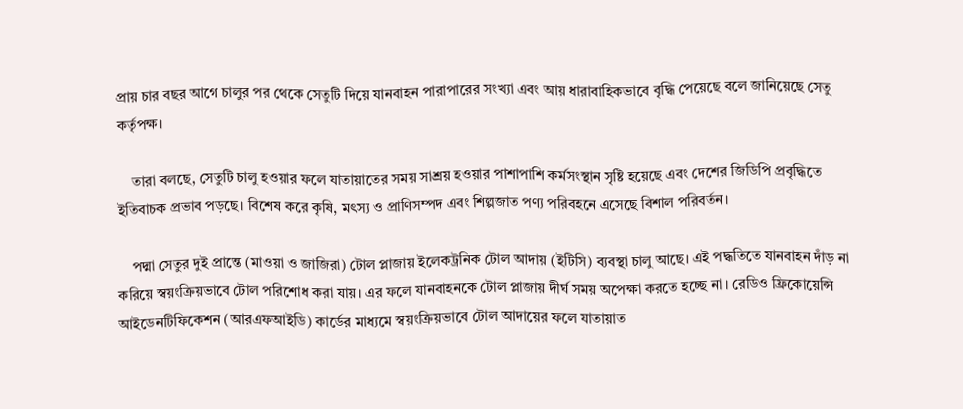প্রায় চার বছর আগে চালুর পর থেকে সেতুটি দিয়ে যানবাহন পারাপারের সংখ্যা এবং আয় ধারাবাহিকভাবে বৃদ্ধি পেয়েছে বলে জানিয়েছে সেতু কর্তৃপক্ষ।

    তারা বলছে, সেতুটি চালু হওয়ার ফলে যাতায়াতের সময় সাশ্রয় হওয়ার পাশাপাশি কর্মসংস্থান সৃষ্টি হয়েছে এবং দেশের জিডিপি প্রবৃদ্ধিতে ইতিবাচক প্রভাব পড়ছে। বিশেষ করে কৃষি, মৎস্য ও প্রাণিসম্পদ এবং শিল্পজাত পণ্য পরিবহনে এসেছে বিশাল পরিবর্তন।

    পদ্মা সেতুর দুই প্রান্তে (মাওয়া ও জাজিরা) টোল প্লাজায় ইলেকট্রনিক টোল আদায় (ইটিসি) ব্যবস্থা চালু আছে। এই পদ্ধতিতে যানবাহন দাঁড় না করিয়ে স্বয়ংক্রিয়ভাবে টোল পরিশোধ করা যায়। এর ফলে যানবাহনকে টোল প্লাজায় দীর্ঘ সময় অপেক্ষা করতে হচ্ছে না। রেডিও ফ্রিকোয়েন্সি আইডেনটিফিকেশন (আরএফআইডি) কার্ডের মাধ্যমে স্বয়ংক্রিয়ভাবে টোল আদায়ের ফলে যাতায়াত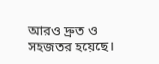আরও দ্রুত ও সহজতর হয়েছে।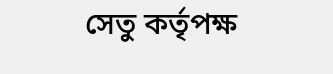সেতু কর্তৃপক্ষ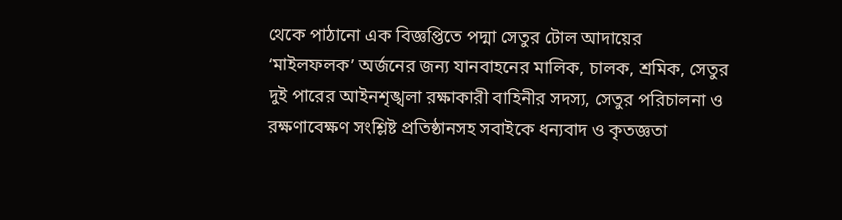থেকে পাঠানো এক বিজ্ঞপ্তিতে পদ্মা সেতুর টোল আদায়ের ‘মাইলফলক’ অর্জনের জন্য যানবাহনের মালিক, চালক, শ্রমিক, সেতুর দুই পারের আইনশৃঙ্খলা রক্ষাকারী বাহিনীর সদস্য, সেতুর পরিচালনা ও রক্ষণাবেক্ষণ সংশ্লিষ্ট প্রতিষ্ঠানসহ সবাইকে ধন্যবাদ ও কৃতজ্ঞতা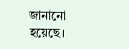জানানো হয়েছে।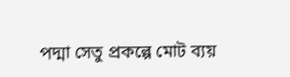পদ্মা সেতু প্রকল্পে মোট ব্যয়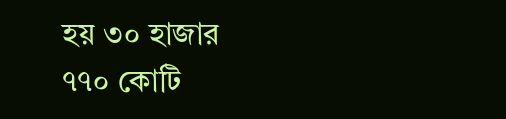হয় ৩০ হাজার ৭৭০ কোটি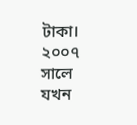টাকা। ২০০৭ সালে যখন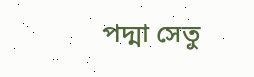পদ্মা সেতু